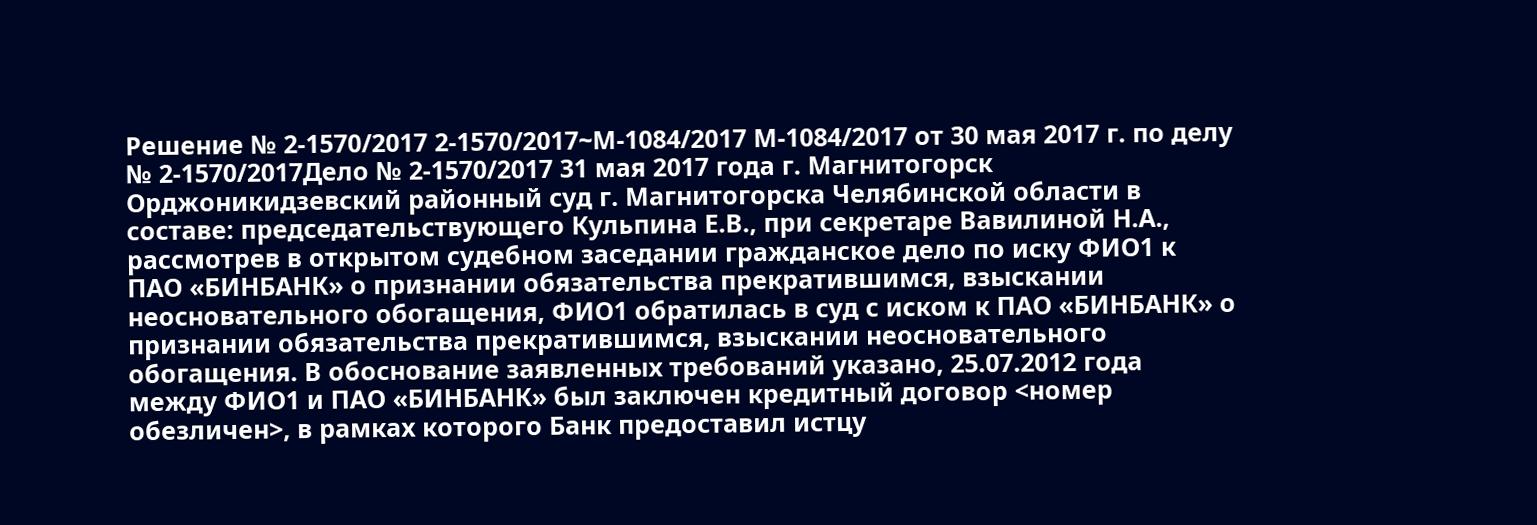Решение № 2-1570/2017 2-1570/2017~М-1084/2017 М-1084/2017 от 30 мая 2017 г. по делу № 2-1570/2017Дело № 2-1570/2017 31 мая 2017 года г. Магнитогорск Орджоникидзевский районный суд г. Магнитогорска Челябинской области в составе: председательствующего Кульпина Е.В., при секретаре Вавилиной Н.А., рассмотрев в открытом судебном заседании гражданское дело по иску ФИО1 к ПАО «БИНБАНК» о признании обязательства прекратившимся, взыскании неосновательного обогащения, ФИО1 обратилась в суд с иском к ПАО «БИНБАНК» о признании обязательства прекратившимся, взыскании неосновательного обогащения. В обоснование заявленных требований указано, 25.07.2012 года между ФИО1 и ПАО «БИНБАНК» был заключен кредитный договор <номер обезличен>, в рамках которого Банк предоставил истцу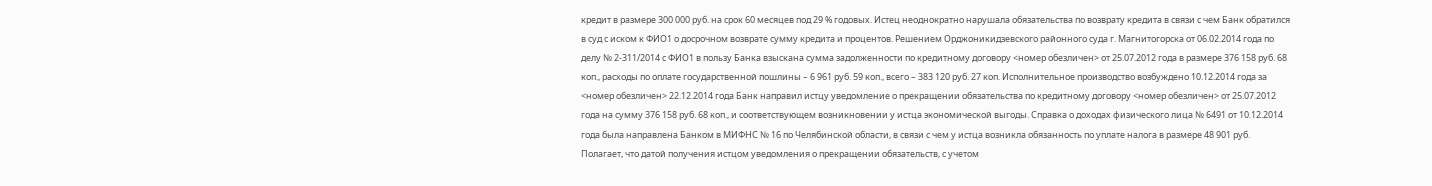кредит в размере 300 000 руб. на срок 60 месяцев под 29 % годовых. Истец неоднократно нарушала обязательства по возврату кредита в связи с чем Банк обратился в суд с иском к ФИО1 о досрочном возврате сумму кредита и процентов. Решением Орджоникидзевского районного суда г. Магнитогорска от 06.02.2014 года по делу № 2-311/2014 с ФИО1 в пользу Банка взыскана сумма задолженности по кредитному договору <номер обезличен> от 25.07.2012 года в размере 376 158 руб. 68 коп., расходы по оплате государственной пошлины – 6 961 руб. 59 коп., всего – 383 120 руб. 27 коп. Исполнительное производство возбуждено 10.12.2014 года за <номер обезличен> 22.12.2014 года Банк направил истцу уведомление о прекращении обязательства по кредитному договору <номер обезличен> от 25.07.2012 года на сумму 376 158 руб. 68 коп., и соответствующем возникновении у истца экономической выгоды. Справка о доходах физического лица № 6491 от 10.12.2014 года была направлена Банком в МИФНС № 16 по Челябинской области, в связи с чем у истца возникла обязанность по уплате налога в размере 48 901 руб. Полагает, что датой получения истцом уведомления о прекращении обязательств, с учетом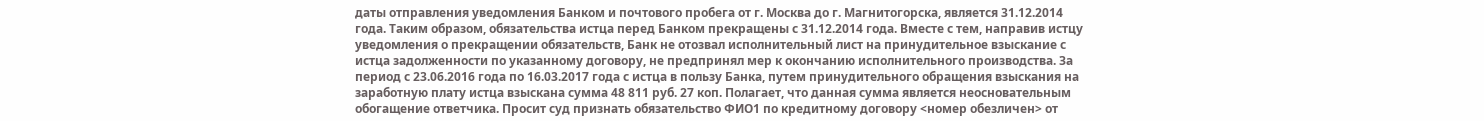даты отправления уведомления Банком и почтового пробега от г. Москва до г. Магнитогорска, является 31.12.2014 года. Таким образом, обязательства истца перед Банком прекращены с 31.12.2014 года. Вместе с тем, направив истцу уведомления о прекращении обязательств, Банк не отозвал исполнительный лист на принудительное взыскание с истца задолженности по указанному договору, не предпринял мер к окончанию исполнительного производства. За период с 23.06.2016 года по 16.03.2017 года с истца в пользу Банка, путем принудительного обращения взыскания на заработную плату истца взыскана сумма 48 811 руб. 27 коп. Полагает, что данная сумма является неосновательным обогащение ответчика. Просит суд признать обязательство ФИО1 по кредитному договору <номер обезличен> от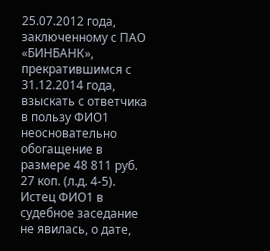25.07.2012 года, заключенному с ПАО «БИНБАНК», прекратившимся с 31.12.2014 года, взыскать с ответчика в пользу ФИО1 неосновательно обогащение в размере 48 811 руб. 27 коп. (л.д. 4-5). Истец ФИО1 в судебное заседание не явилась, о дате,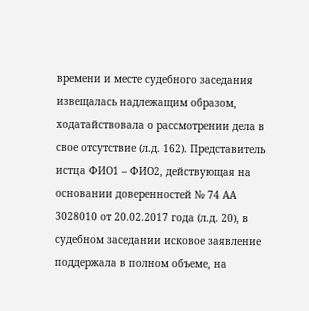времени и месте судебного заседания извещалась надлежащим образом, ходатайствовала о рассмотрении дела в свое отсутствие (л.д. 162). Представитель истца ФИО1 – ФИО2, действующая на основании доверенностей № 74 АА 3028010 от 20.02.2017 года (л.д. 20), в судебном заседании исковое заявление поддержала в полном объеме, на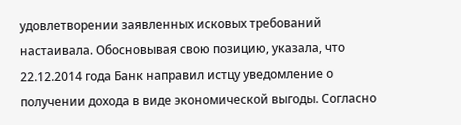удовлетворении заявленных исковых требований настаивала. Обосновывая свою позицию, указала, что 22.12.2014 года Банк направил истцу уведомление о получении дохода в виде экономической выгоды. Согласно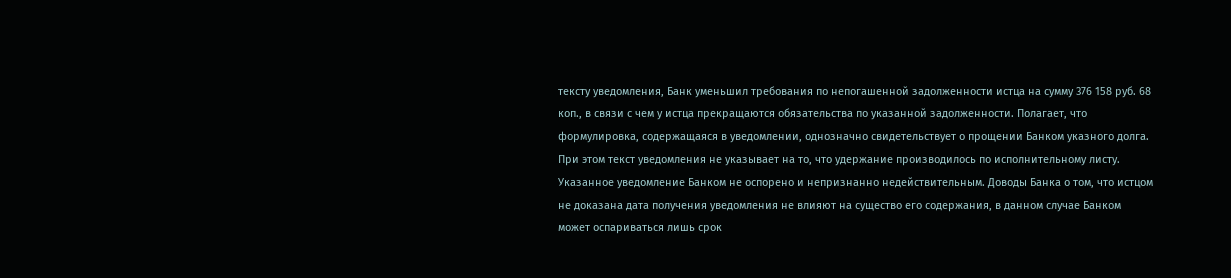тексту уведомления, Банк уменьшил требования по непогашенной задолженности истца на сумму 376 158 руб. 68 коп., в связи с чем у истца прекращаются обязательства по указанной задолженности. Полагает, что формулировка, содержащаяся в уведомлении, однозначно свидетельствует о прощении Банком указного долга. При этом текст уведомления не указывает на то, что удержание производилось по исполнительному листу. Указанное уведомление Банком не оспорено и непризнанно недействительным. Доводы Банка о том, что истцом не доказана дата получения уведомления не влияют на существо его содержания, в данном случае Банком может оспариваться лишь срок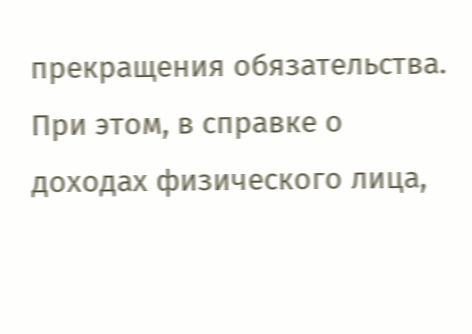прекращения обязательства. При этом, в справке о доходах физического лица,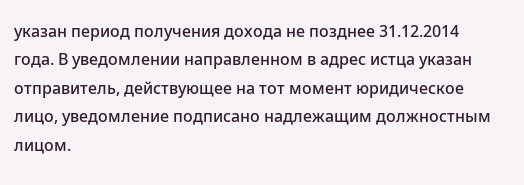указан период получения дохода не позднее 31.12.2014 года. В уведомлении направленном в адрес истца указан отправитель, действующее на тот момент юридическое лицо, уведомление подписано надлежащим должностным лицом.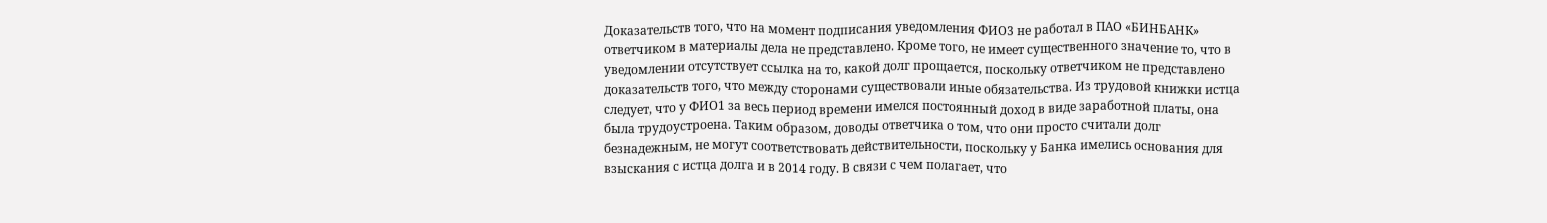Доказательств того, что на момент подписания уведомления ФИО3 не работал в ПАО «БИНБАНК» ответчиком в материалы дела не представлено. Кроме того, не имеет существенного значение то, что в уведомлении отсутствует ссылка на то, какой долг прощается, поскольку ответчиком не представлено доказательств того, что между сторонами существовали иные обязательства. Из трудовой книжки истца следует, что у ФИО1 за весь период времени имелся постоянный доход в виде заработной платы, она была трудоустроена. Таким образом, доводы ответчика о том, что они просто считали долг безнадежным, не могут соответствовать действительности, поскольку у Банка имелись основания для взыскания с истца долга и в 2014 году. В связи с чем полагает, что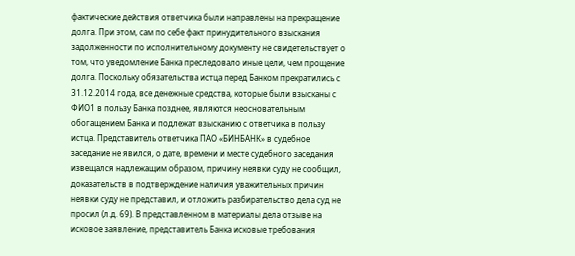фактические действия ответчика были направлены на прекращение долга. При этом, сам по себе факт принудительного взыскания задолженности по исполнительному документу не свидетельствует о том, что уведомление Банка преследовало иные цели, чем прощение долга. Поскольку обязательства истца перед Банком прекратились с 31.12.2014 года, все денежные средства, которые были взысканы с ФИО1 в пользу Банка позднее, являются неосновательным обогащением Банка и подлежат взысканию с ответчика в пользу истца. Представитель ответчика ПАО «БИНБАНК» в судебное заседание не явился, о дате, времени и месте судебного заседания извещался надлежащим образом, причину неявки суду не сообщил, доказательств в подтверждение наличия уважительных причин неявки суду не представил, и отложить разбирательство дела суд не просил (л.д. 69). В представленном в материалы дела отзыве на исковое заявление, представитель Банка исковые требования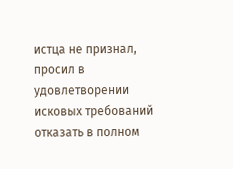истца не признал, просил в удовлетворении исковых требований отказать в полном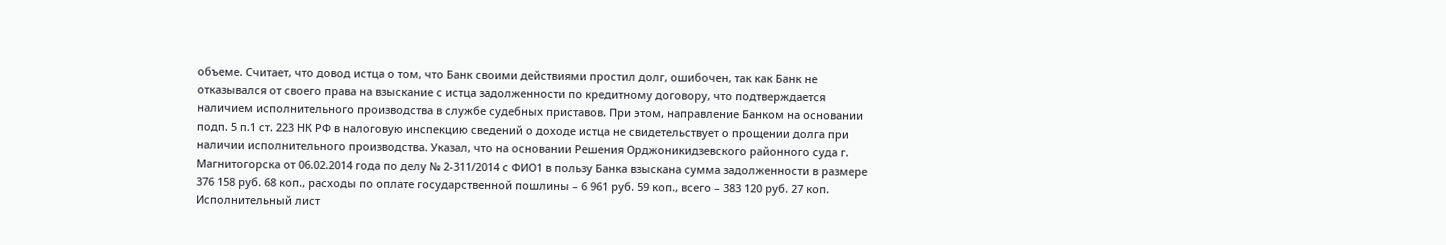объеме. Считает, что довод истца о том, что Банк своими действиями простил долг, ошибочен, так как Банк не отказывался от своего права на взыскание с истца задолженности по кредитному договору, что подтверждается наличием исполнительного производства в службе судебных приставов. При этом, направление Банком на основании подп. 5 п.1 ст. 223 НК РФ в налоговую инспекцию сведений о доходе истца не свидетельствует о прощении долга при наличии исполнительного производства. Указал, что на основании Решения Орджоникидзевского районного суда г. Магнитогорска от 06.02.2014 года по делу № 2-311/2014 с ФИО1 в пользу Банка взыскана сумма задолженности в размере 376 158 руб. 68 коп., расходы по оплате государственной пошлины – 6 961 руб. 59 коп., всего – 383 120 руб. 27 коп. Исполнительный лист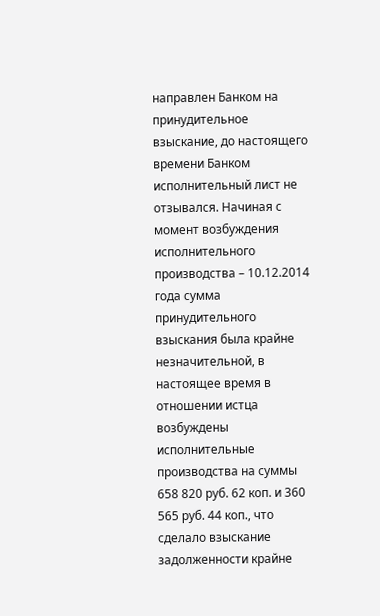направлен Банком на принудительное взыскание, до настоящего времени Банком исполнительный лист не отзывался. Начиная с момент возбуждения исполнительного производства – 10.12.2014 года сумма принудительного взыскания была крайне незначительной, в настоящее время в отношении истца возбуждены исполнительные производства на суммы 658 820 руб. 62 коп. и 360 565 руб. 44 коп., что сделало взыскание задолженности крайне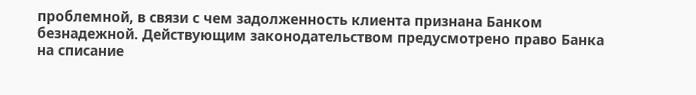проблемной, в связи с чем задолженность клиента признана Банком безнадежной. Действующим законодательством предусмотрено право Банка на списание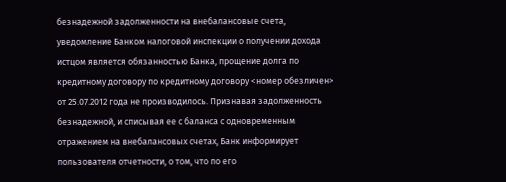безнадежной задолженности на внебалансовые счета, уведомление Банком налоговой инспекции о получении дохода истцом является обязанностью Банка, прощение долга по кредитному договору по кредитному договору <номер обезличен> от 25.07.2012 года не производилось. Признавая задолженность безнадежной, и списывая ее с баланса с одновременным отражением на внебалансовых счетах, Банк информирует пользователя отчетности, о том, что по его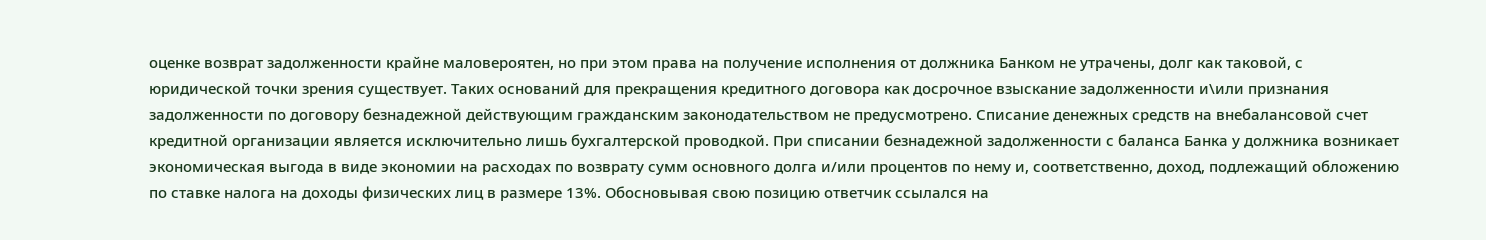оценке возврат задолженности крайне маловероятен, но при этом права на получение исполнения от должника Банком не утрачены, долг как таковой, с юридической точки зрения существует. Таких оснований для прекращения кредитного договора как досрочное взыскание задолженности и\или признания задолженности по договору безнадежной действующим гражданским законодательством не предусмотрено. Списание денежных средств на внебалансовой счет кредитной организации является исключительно лишь бухгалтерской проводкой. При списании безнадежной задолженности с баланса Банка у должника возникает экономическая выгода в виде экономии на расходах по возврату сумм основного долга и/или процентов по нему и, соответственно, доход, подлежащий обложению по ставке налога на доходы физических лиц в размере 13%. Обосновывая свою позицию ответчик ссылался на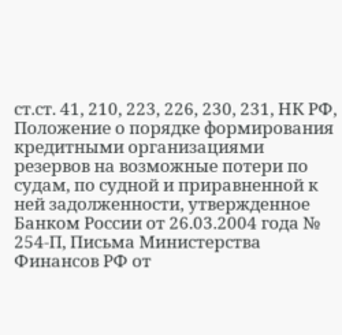ст.ст. 41, 210, 223, 226, 230, 231, НК РФ, Положение о порядке формирования кредитными организациями резервов на возможные потери по судам, по судной и приравненной к ней задолженности, утвержденное Банком России от 26.03.2004 года № 254-П, Письма Министерства Финансов РФ от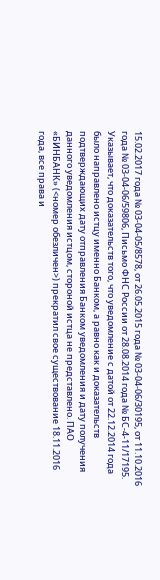15.02.2017 года № 03-04-05/8578, от 26.05.2015 года № 03-04-06/30195, от 11.10.2016 года № 03-04-06/59806, Письмо ФНС России от 28.08.2014 года № БС-4-11/17195. Указывает, что доказательств того, что уведомление с датой от 22.12.2014 года было направлено истцу именно Банком, а равно как и доказательств подтверждающих дату отправления Банком уведомления и дату получения данного уведомления истцом, стороной истца не представлено. ПАО «БИНБАНК» (<номер обезличен>) прекратил свое существование 18.11.2016 года, все права и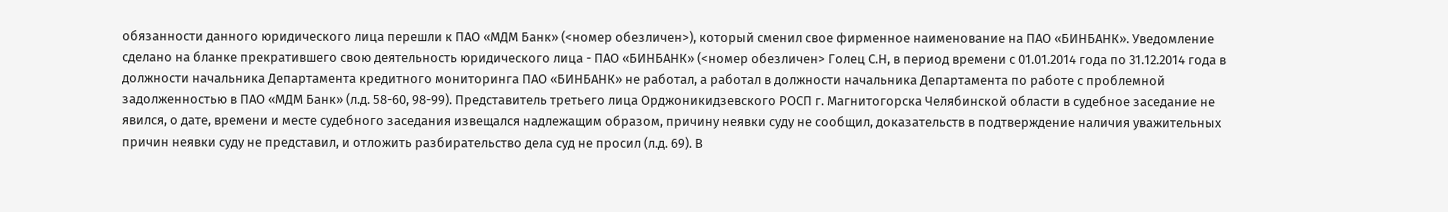обязанности данного юридического лица перешли к ПАО «МДМ Банк» (<номер обезличен>), который сменил свое фирменное наименование на ПАО «БИНБАНК». Уведомление сделано на бланке прекратившего свою деятельность юридического лица - ПАО «БИНБАНК» (<номер обезличен> Голец С.Н, в период времени с 01.01.2014 года по 31.12.2014 года в должности начальника Департамента кредитного мониторинга ПАО «БИНБАНК» не работал, а работал в должности начальника Департамента по работе с проблемной задолженностью в ПАО «МДМ Банк» (л.д. 58-60, 98-99). Представитель третьего лица Орджоникидзевского РОСП г. Магнитогорска Челябинской области в судебное заседание не явился, о дате, времени и месте судебного заседания извещался надлежащим образом, причину неявки суду не сообщил, доказательств в подтверждение наличия уважительных причин неявки суду не представил, и отложить разбирательство дела суд не просил (л.д. 69). В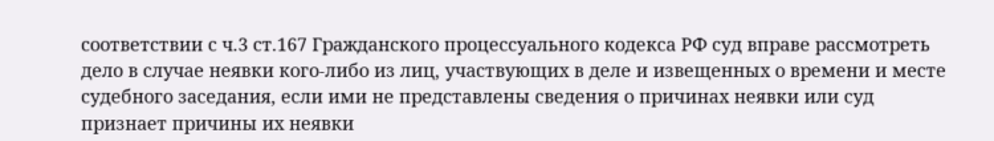соответствии с ч.3 ст.167 Гражданского процессуального кодекса РФ суд вправе рассмотреть дело в случае неявки кого-либо из лиц, участвующих в деле и извещенных о времени и месте судебного заседания, если ими не представлены сведения о причинах неявки или суд признает причины их неявки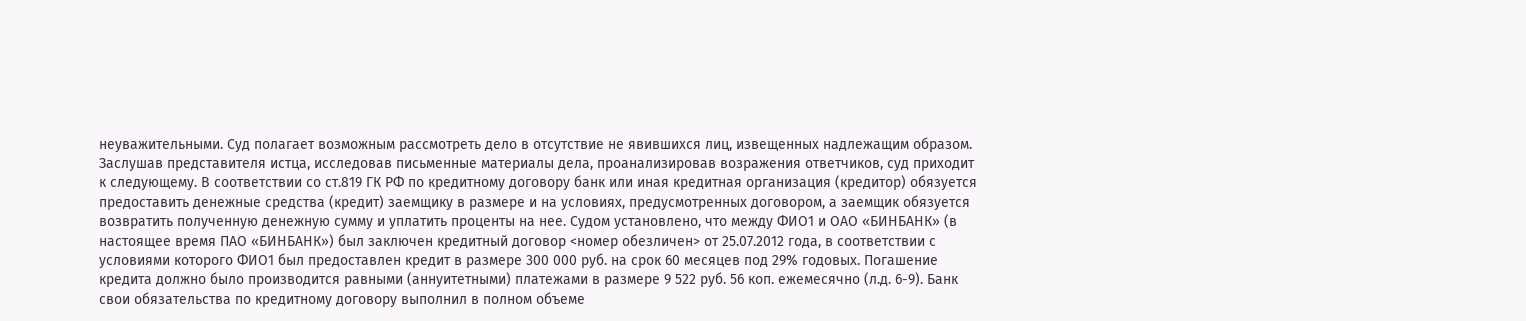неуважительными. Суд полагает возможным рассмотреть дело в отсутствие не явившихся лиц, извещенных надлежащим образом. Заслушав представителя истца, исследовав письменные материалы дела, проанализировав возражения ответчиков, суд приходит к следующему. В соответствии со ст.819 ГК РФ по кредитному договору банк или иная кредитная организация (кредитор) обязуется предоставить денежные средства (кредит) заемщику в размере и на условиях, предусмотренных договором, а заемщик обязуется возвратить полученную денежную сумму и уплатить проценты на нее. Судом установлено, что между ФИО1 и ОАО «БИНБАНК» (в настоящее время ПАО «БИНБАНК») был заключен кредитный договор <номер обезличен> от 25.07.2012 года, в соответствии с условиями которого ФИО1 был предоставлен кредит в размере 300 000 руб. на срок 60 месяцев под 29% годовых. Погашение кредита должно было производится равными (аннуитетными) платежами в размере 9 522 руб. 56 коп. ежемесячно (л.д. 6-9). Банк свои обязательства по кредитному договору выполнил в полном объеме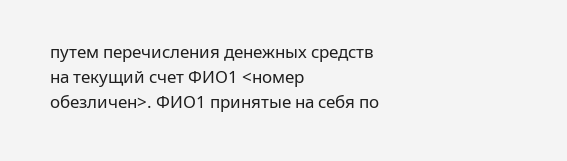путем перечисления денежных средств на текущий счет ФИО1 <номер обезличен>. ФИО1 принятые на себя по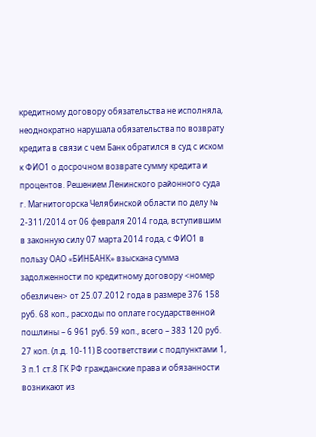кредитному договору обязательства не исполняла, неоднократно нарушала обязательства по возврату кредита в связи с чем Банк обратился в суд с иском к ФИО1 о досрочном возврате сумму кредита и процентов. Решением Ленинского районного суда г. Магнитогорска Челябинской области по делу № 2-311/2014 от 06 февраля 2014 года, вступившим в законную силу 07 марта 2014 года, с ФИО1 в пользу ОАО «БИНБАНК» взыскана сумма задолженности по кредитному договору <номер обезличен> от 25.07.2012 года в размере 376 158 руб. 68 коп., расходы по оплате государственной пошлины – 6 961 руб. 59 коп., всего – 383 120 руб. 27 коп. (л.д. 10-11) В соответствии с подпунктами 1, 3 п.1 ст.8 ГК РФ гражданские права и обязанности возникают из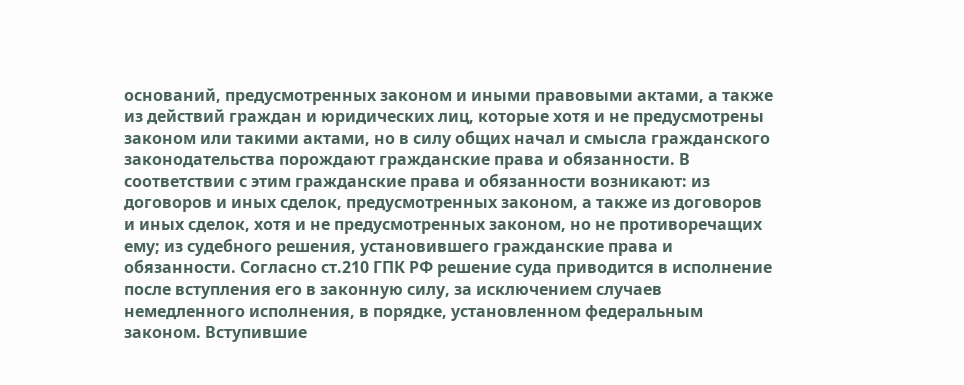оснований, предусмотренных законом и иными правовыми актами, а также из действий граждан и юридических лиц, которые хотя и не предусмотрены законом или такими актами, но в силу общих начал и смысла гражданского законодательства порождают гражданские права и обязанности. В соответствии с этим гражданские права и обязанности возникают: из договоров и иных сделок, предусмотренных законом, а также из договоров и иных сделок, хотя и не предусмотренных законом, но не противоречащих ему; из судебного решения, установившего гражданские права и обязанности. Согласно ст.210 ГПК РФ решение суда приводится в исполнение после вступления его в законную силу, за исключением случаев немедленного исполнения, в порядке, установленном федеральным законом. Вступившие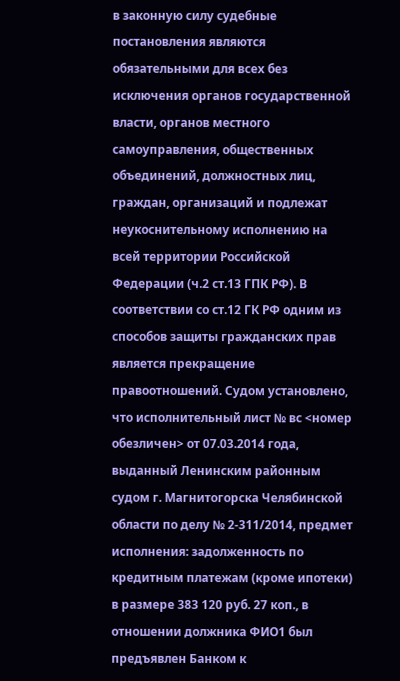в законную силу судебные постановления являются обязательными для всех без исключения органов государственной власти, органов местного самоуправления, общественных объединений, должностных лиц, граждан, организаций и подлежат неукоснительному исполнению на всей территории Российской Федерации (ч.2 ст.13 ГПК РФ). В соответствии со ст.12 ГК РФ одним из способов защиты гражданских прав является прекращение правоотношений. Судом установлено, что исполнительный лист № вс <номер обезличен> от 07.03.2014 года, выданный Ленинским районным судом г. Магнитогорска Челябинской области по делу № 2-311/2014, предмет исполнения: задолженность по кредитным платежам (кроме ипотеки) в размере 383 120 руб. 27 коп., в отношении должника ФИО1 был предъявлен Банком к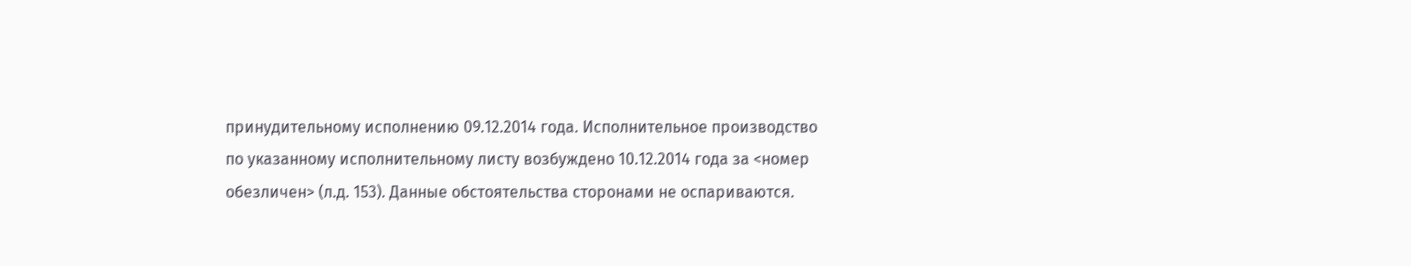принудительному исполнению 09.12.2014 года. Исполнительное производство по указанному исполнительному листу возбуждено 10.12.2014 года за <номер обезличен> (л.д. 153). Данные обстоятельства сторонами не оспариваются.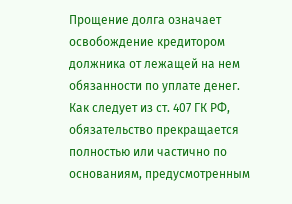Прощение долга означает освобождение кредитором должника от лежащей на нем обязанности по уплате денег. Как следует из ст. 407 ГК РФ, обязательство прекращается полностью или частично по основаниям, предусмотренным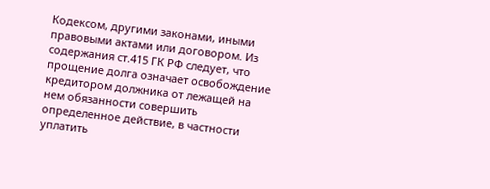Кодексом, другими законами, иными правовыми актами или договором. Из содержания ст.415 ГК РФ следует, что прощение долга означает освобождение кредитором должника от лежащей на нем обязанности совершить определенное действие, в частности уплатить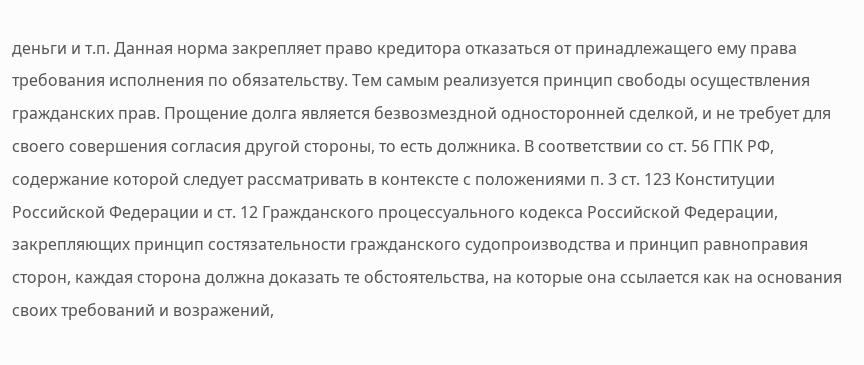деньги и т.п. Данная норма закрепляет право кредитора отказаться от принадлежащего ему права требования исполнения по обязательству. Тем самым реализуется принцип свободы осуществления гражданских прав. Прощение долга является безвозмездной односторонней сделкой, и не требует для своего совершения согласия другой стороны, то есть должника. В соответствии со ст. 56 ГПК РФ, содержание которой следует рассматривать в контексте с положениями п. 3 ст. 123 Конституции Российской Федерации и ст. 12 Гражданского процессуального кодекса Российской Федерации, закрепляющих принцип состязательности гражданского судопроизводства и принцип равноправия сторон, каждая сторона должна доказать те обстоятельства, на которые она ссылается как на основания своих требований и возражений,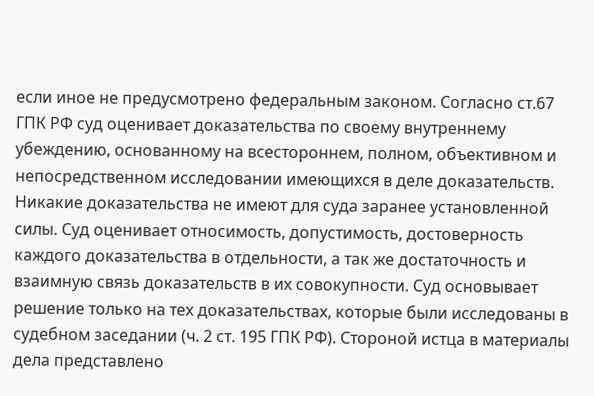если иное не предусмотрено федеральным законом. Согласно ст.67 ГПК РФ суд оценивает доказательства по своему внутреннему убеждению, основанному на всестороннем, полном, объективном и непосредственном исследовании имеющихся в деле доказательств. Никакие доказательства не имеют для суда заранее установленной силы. Суд оценивает относимость, допустимость, достоверность каждого доказательства в отдельности, а так же достаточность и взаимную связь доказательств в их совокупности. Суд основывает решение только на тех доказательствах, которые были исследованы в судебном заседании (ч. 2 ст. 195 ГПК РФ). Стороной истца в материалы дела представлено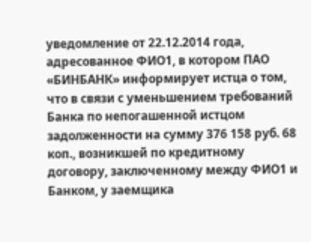уведомление от 22.12.2014 года, адресованное ФИО1, в котором ПАО «БИНБАНК» информирует истца о том, что в связи с уменьшением требований Банка по непогашенной истцом задолженности на сумму 376 158 руб. 68 коп., возникшей по кредитному договору, заключенному между ФИО1 и Банком, у заемщика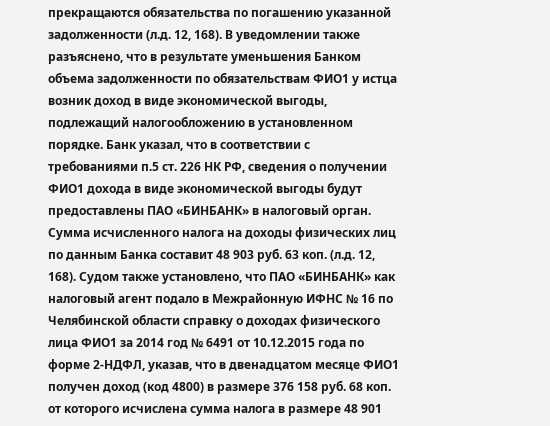прекращаются обязательства по погашению указанной задолженности (л.д. 12, 168). В уведомлении также разъяснено, что в результате уменьшения Банком объема задолженности по обязательствам ФИО1 у истца возник доход в виде экономической выгоды, подлежащий налогообложению в установленном порядке. Банк указал, что в соответствии с требованиями п.5 ст. 226 НК РФ, сведения о получении ФИО1 дохода в виде экономической выгоды будут предоставлены ПАО «БИНБАНК» в налоговый орган. Сумма исчисленного налога на доходы физических лиц по данным Банка составит 48 903 руб. 63 коп. (л.д. 12, 168). Судом также установлено, что ПАО «БИНБАНК» как налоговый агент подало в Межрайонную ИФНС № 16 по Челябинской области справку о доходах физического лица ФИО1 за 2014 год № 6491 от 10.12.2015 года по форме 2-НДФЛ, указав, что в двенадцатом месяце ФИО1 получен доход (код 4800) в размере 376 158 руб. 68 коп. от которого исчислена сумма налога в размере 48 901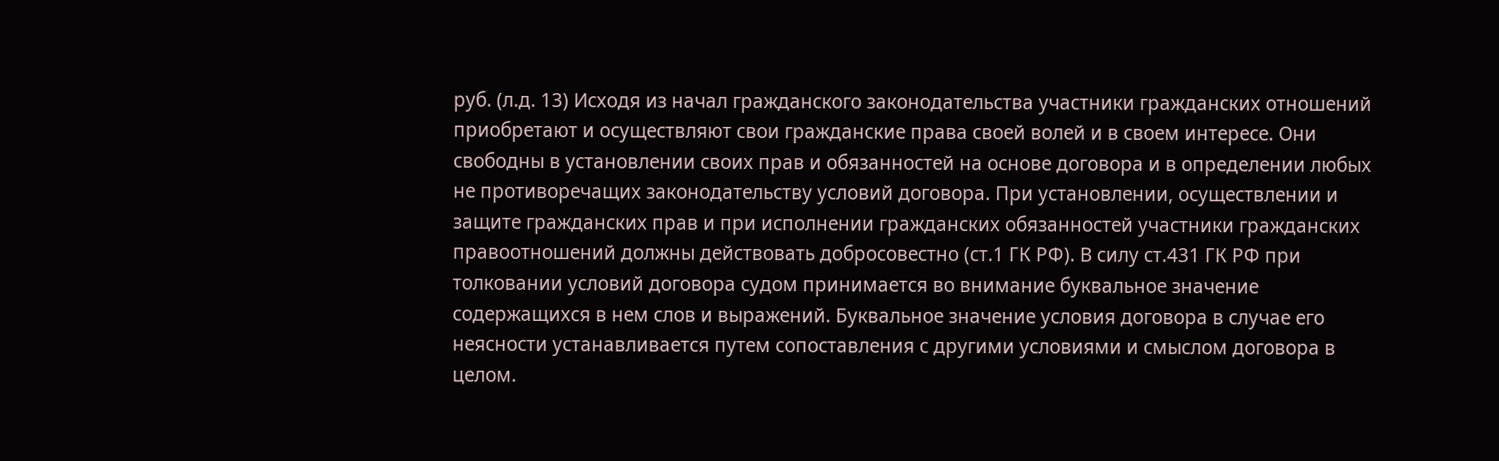руб. (л.д. 13) Исходя из начал гражданского законодательства участники гражданских отношений приобретают и осуществляют свои гражданские права своей волей и в своем интересе. Они свободны в установлении своих прав и обязанностей на основе договора и в определении любых не противоречащих законодательству условий договора. При установлении, осуществлении и защите гражданских прав и при исполнении гражданских обязанностей участники гражданских правоотношений должны действовать добросовестно (ст.1 ГК РФ). В силу ст.431 ГК РФ при толковании условий договора судом принимается во внимание буквальное значение содержащихся в нем слов и выражений. Буквальное значение условия договора в случае его неясности устанавливается путем сопоставления с другими условиями и смыслом договора в целом.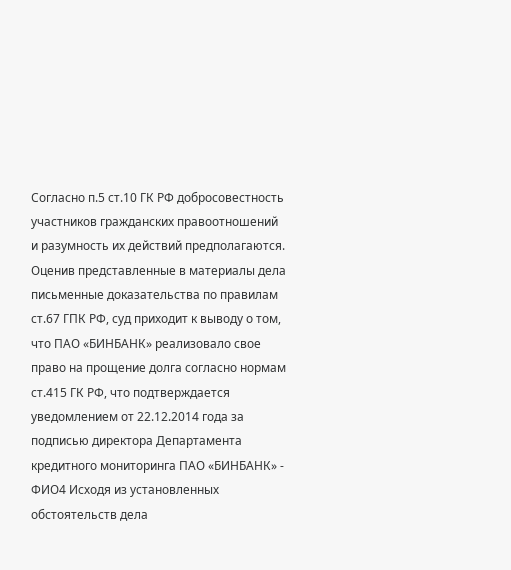Согласно п.5 ст.10 ГК РФ добросовестность участников гражданских правоотношений и разумность их действий предполагаются. Оценив представленные в материалы дела письменные доказательства по правилам ст.67 ГПК РФ, суд приходит к выводу о том, что ПАО «БИНБАНК» реализовало свое право на прощение долга согласно нормам ст.415 ГК РФ, что подтверждается уведомлением от 22.12.2014 года за подписью директора Департамента кредитного мониторинга ПАО «БИНБАНК» - ФИО4 Исходя из установленных обстоятельств дела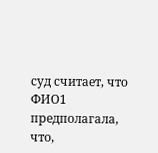суд считает, что ФИО1 предполагала, что,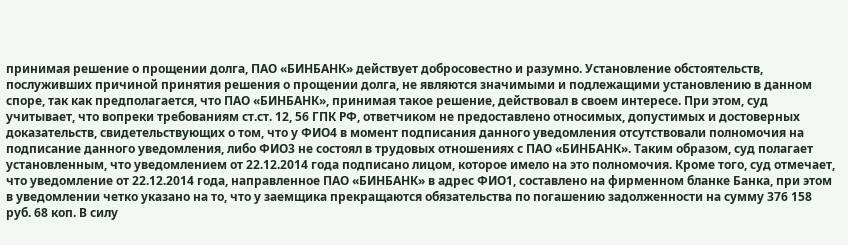принимая решение о прощении долга, ПАО «БИНБАНК» действует добросовестно и разумно. Установление обстоятельств, послуживших причиной принятия решения о прощении долга, не являются значимыми и подлежащими установлению в данном споре, так как предполагается, что ПАО «БИНБАНК», принимая такое решение, действовал в своем интересе. При этом, суд учитывает, что вопреки требованиям ст.ст. 12, 56 ГПК РФ, ответчиком не предоставлено относимых, допустимых и достоверных доказательств, свидетельствующих о том, что у ФИО4 в момент подписания данного уведомления отсутствовали полномочия на подписание данного уведомления, либо ФИО3 не состоял в трудовых отношениях с ПАО «БИНБАНК». Таким образом, суд полагает установленным, что уведомлением от 22.12.2014 года подписано лицом, которое имело на это полномочия. Кроме того, суд отмечает, что уведомление от 22.12.2014 года, направленное ПАО «БИНБАНК» в адрес ФИО1, составлено на фирменном бланке Банка, при этом в уведомлении четко указано на то, что у заемщика прекращаются обязательства по погашению задолженности на сумму 376 158 руб. 68 коп. В силу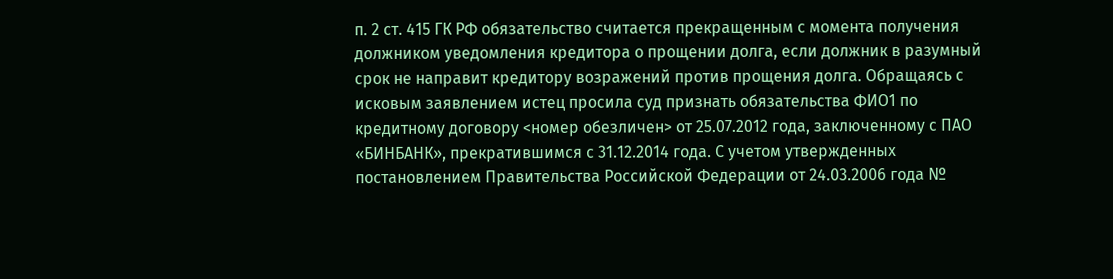п. 2 ст. 415 ГК РФ обязательство считается прекращенным с момента получения должником уведомления кредитора о прощении долга, если должник в разумный срок не направит кредитору возражений против прощения долга. Обращаясь с исковым заявлением истец просила суд признать обязательства ФИО1 по кредитному договору <номер обезличен> от 25.07.2012 года, заключенному с ПАО «БИНБАНК», прекратившимся с 31.12.2014 года. С учетом утвержденных постановлением Правительства Российской Федерации от 24.03.2006 года №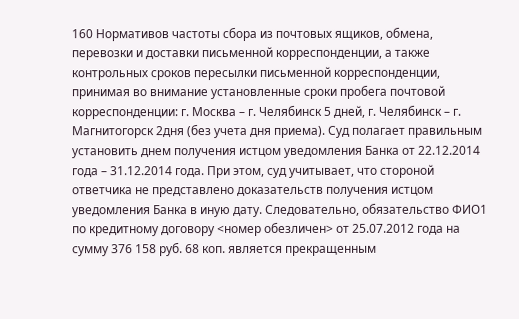160 Нормативов частоты сбора из почтовых ящиков, обмена, перевозки и доставки письменной корреспонденции, а также контрольных сроков пересылки письменной корреспонденции, принимая во внимание установленные сроки пробега почтовой корреспонденции: г. Москва – г. Челябинск 5 дней, г. Челябинск – г. Магнитогорск 2дня (без учета дня приема). Суд полагает правильным установить днем получения истцом уведомления Банка от 22.12.2014 года – 31.12.2014 года. При этом, суд учитывает, что стороной ответчика не представлено доказательств получения истцом уведомления Банка в иную дату. Следовательно, обязательство ФИО1 по кредитному договору <номер обезличен> от 25.07.2012 года на сумму 376 158 руб. 68 коп. является прекращенным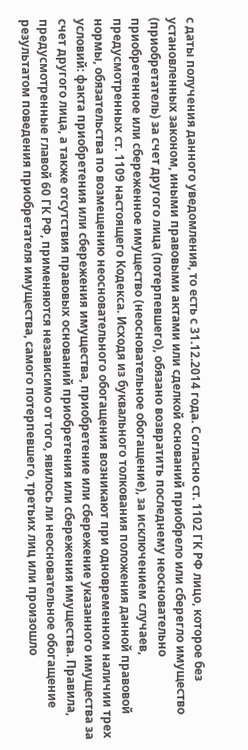с даты получения данного уведомления, то есть с 31.12.2014 года. Согласно ст. 1102 ГК РФ лицо, которое без установленных законом, иными правовыми актами или сделкой оснований приобрело или сберегло имущество (приобретатель) за счет другого лица (потерпевшего), обязано возвратить последнему неосновательно приобретенное или сбереженное имущество (неосновательное обогащение), за исключением случаев, предусмотренных ст. 1109 настоящего Кодекса. Исходя из буквального толкования положения данной правовой нормы, обязательства по возмещению неосновательного обогащения возникают при одновременном наличии трех условий: факта приобретения или сбережения имущества, приобретение или сбережение указанного имущества за счет другого лица, а также отсутствия правовых оснований приобретения или сбережения имущества. Правила, предусмотренные главой 60 ГК РФ, применяются независимо от того, явилось ли неосновательное обогащение результатом поведения приобретателя имущества, самого потерпевшего, третьих лиц или произошло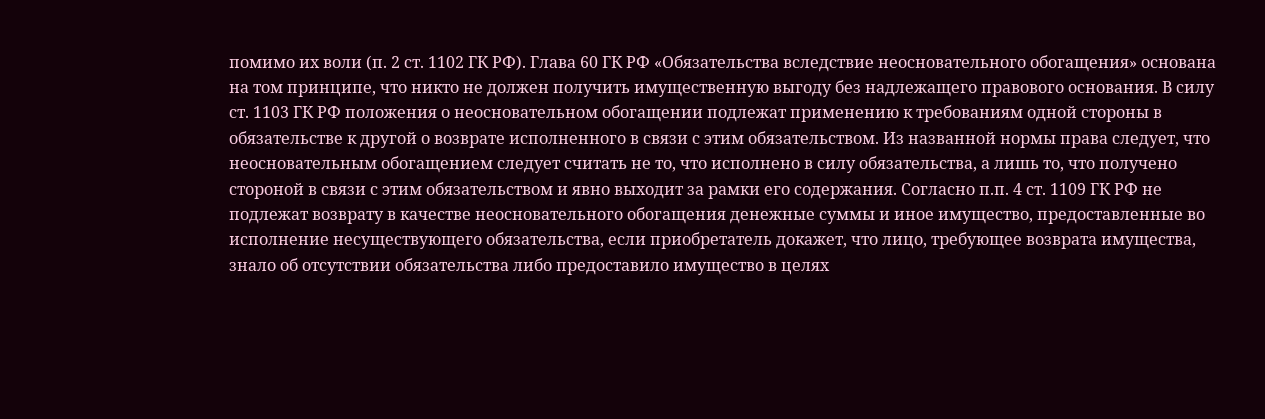помимо их воли (п. 2 ст. 1102 ГК РФ). Глава 60 ГК РФ «Обязательства вследствие неосновательного обогащения» основана на том принципе, что никто не должен получить имущественную выгоду без надлежащего правового основания. В силу ст. 1103 ГК РФ положения о неосновательном обогащении подлежат применению к требованиям одной стороны в обязательстве к другой о возврате исполненного в связи с этим обязательством. Из названной нормы права следует, что неосновательным обогащением следует считать не то, что исполнено в силу обязательства, а лишь то, что получено стороной в связи с этим обязательством и явно выходит за рамки его содержания. Согласно п.п. 4 ст. 1109 ГК РФ не подлежат возврату в качестве неосновательного обогащения денежные суммы и иное имущество, предоставленные во исполнение несуществующего обязательства, если приобретатель докажет, что лицо, требующее возврата имущества, знало об отсутствии обязательства либо предоставило имущество в целях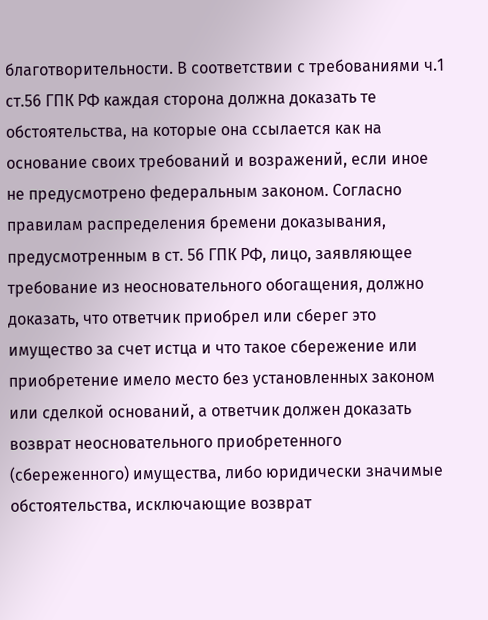благотворительности. В соответствии с требованиями ч.1 ст.56 ГПК РФ каждая сторона должна доказать те обстоятельства, на которые она ссылается как на основание своих требований и возражений, если иное не предусмотрено федеральным законом. Согласно правилам распределения бремени доказывания, предусмотренным в ст. 56 ГПК РФ, лицо, заявляющее требование из неосновательного обогащения, должно доказать, что ответчик приобрел или сберег это имущество за счет истца и что такое сбережение или приобретение имело место без установленных законом или сделкой оснований, а ответчик должен доказать возврат неосновательного приобретенного (сбереженного) имущества, либо юридически значимые обстоятельства, исключающие возврат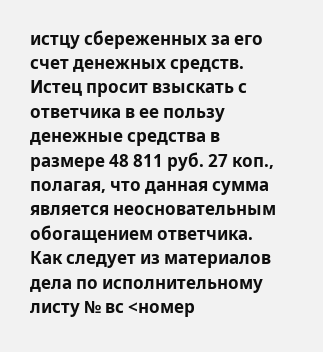истцу сбереженных за его счет денежных средств. Истец просит взыскать с ответчика в ее пользу денежные средства в размере 48 811 руб. 27 коп., полагая, что данная сумма является неосновательным обогащением ответчика. Как следует из материалов дела по исполнительному листу № вс <номер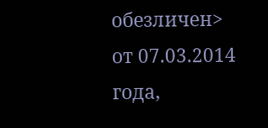обезличен> от 07.03.2014 года,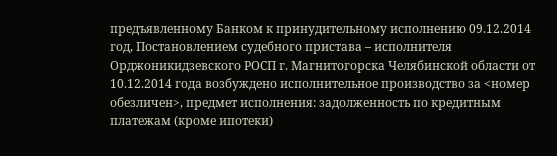предъявленному Банком к принудительному исполнению 09.12.2014 год, Постановлением судебного пристава – исполнителя Орджоникидзевского РОСП г. Магнитогорска Челябинской области от 10.12.2014 года возбуждено исполнительное производство за <номер обезличен>, предмет исполнения: задолженность по кредитным платежам (кроме ипотеки)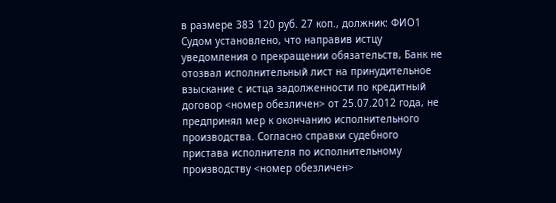в размере 383 120 руб. 27 коп., должник: ФИО1 Судом установлено, что направив истцу уведомления о прекращении обязательств, Банк не отозвал исполнительный лист на принудительное взыскание с истца задолженности по кредитный договор <номер обезличен> от 25.07.2012 года, не предпринял мер к окончанию исполнительного производства. Согласно справки судебного пристава исполнителя по исполнительному производству <номер обезличен>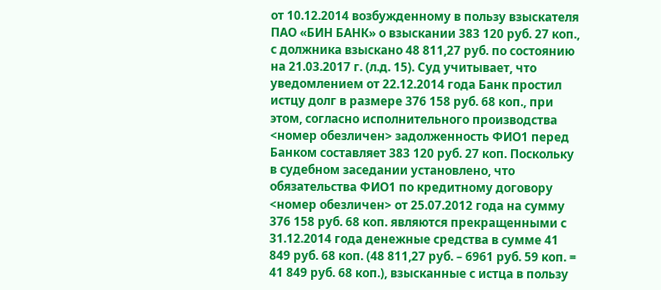от 10.12.2014 возбужденному в пользу взыскателя ПАО «БИН БАНК» о взыскании 383 120 руб. 27 коп., с должника взыскано 48 811,27 руб. по состоянию на 21.03.2017 г. (л.д. 15). Суд учитывает, что уведомлением от 22.12.2014 года Банк простил истцу долг в размере 376 158 руб. 68 коп., при этом, согласно исполнительного производства <номер обезличен> задолженность ФИО1 перед Банком составляет 383 120 руб. 27 коп. Поскольку в судебном заседании установлено, что обязательства ФИО1 по кредитному договору <номер обезличен> от 25.07.2012 года на сумму 376 158 руб. 68 коп. являются прекращенными с 31.12.2014 года денежные средства в сумме 41 849 руб. 68 коп. (48 811,27 руб. – 6961 руб. 59 коп. = 41 849 руб. 68 коп.), взысканные с истца в пользу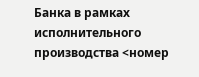Банка в рамках исполнительного производства <номер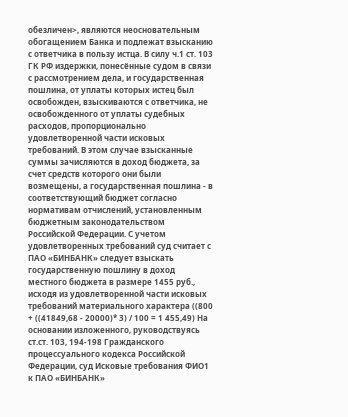обезличен>, являются неосновательным обогащением Банка и подлежат взысканию с ответчика в пользу истца. В силу ч.1 ст. 103 ГК РФ издержки, понесённые судом в связи с рассмотрением дела, и государственная пошлина, от уплаты которых истец был освобожден, взыскиваются с ответчика, не освобожденного от уплаты судебных расходов, пропорционально удовлетворенной части исковых требований. В этом случае взысканные суммы зачисляются в доход бюджета, за счет средств которого они были возмещены, а государственная пошлина - в соответствующий бюджет согласно нормативам отчислений, установленным бюджетным законодательством Российской Федерации. С учетом удовлетворенных требований суд считает с ПАО «БИНБАНК» следует взыскать государственную пошлину в доход местного бюджета в размере 1455 руб., исходя из удовлетворенной части исковых требований материального характера ((800 + ((41849,68 - 20000)* 3) / 100 = 1 455,49) На основании изложенного, руководствуясь ст.ст. 103, 194-198 Гражданского процессуального кодекса Российской Федерации, суд Исковые требования ФИО1 к ПАО «БИНБАНК»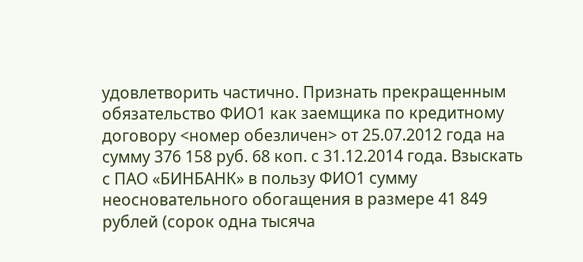удовлетворить частично. Признать прекращенным обязательство ФИО1 как заемщика по кредитному договору <номер обезличен> от 25.07.2012 года на сумму 376 158 руб. 68 коп. с 31.12.2014 года. Взыскать с ПАО «БИНБАНК» в пользу ФИО1 сумму неосновательного обогащения в размере 41 849 рублей (сорок одна тысяча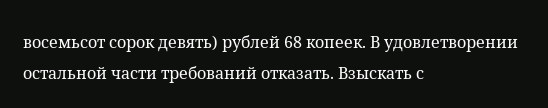восемьсот сорок девять) рублей 68 копеек. В удовлетворении остальной части требований отказать. Взыскать с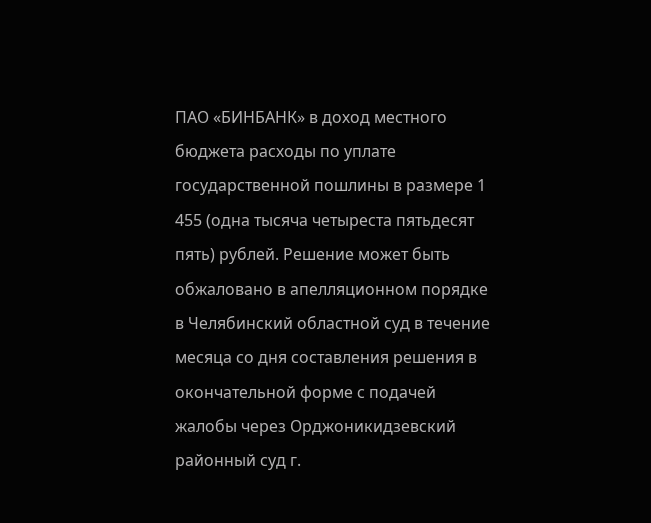ПАО «БИНБАНК» в доход местного бюджета расходы по уплате государственной пошлины в размере 1 455 (одна тысяча четыреста пятьдесят пять) рублей. Решение может быть обжаловано в апелляционном порядке в Челябинский областной суд в течение месяца со дня составления решения в окончательной форме с подачей жалобы через Орджоникидзевский районный суд г.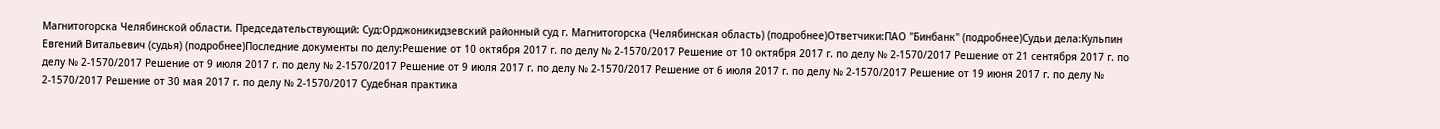Магнитогорска Челябинской области. Председательствующий: Суд:Орджоникидзевский районный суд г. Магнитогорска (Челябинская область) (подробнее)Ответчики:ПАО "Бинбанк" (подробнее)Судьи дела:Кульпин Евгений Витальевич (судья) (подробнее)Последние документы по делу:Решение от 10 октября 2017 г. по делу № 2-1570/2017 Решение от 10 октября 2017 г. по делу № 2-1570/2017 Решение от 21 сентября 2017 г. по делу № 2-1570/2017 Решение от 9 июля 2017 г. по делу № 2-1570/2017 Решение от 9 июля 2017 г. по делу № 2-1570/2017 Решение от 6 июля 2017 г. по делу № 2-1570/2017 Решение от 19 июня 2017 г. по делу № 2-1570/2017 Решение от 30 мая 2017 г. по делу № 2-1570/2017 Судебная практика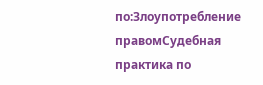по:Злоупотребление правомСудебная практика по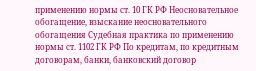применению нормы ст. 10 ГК РФ Неосновательное обогащение, взыскание неосновательного обогащения Судебная практика по применению нормы ст. 1102 ГК РФ По кредитам, по кредитным договорам, банки, банковский договор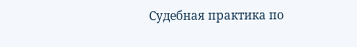Судебная практика по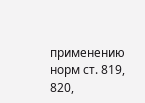применению норм ст. 819, 820,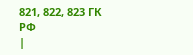821, 822, 823 ГК РФ
|